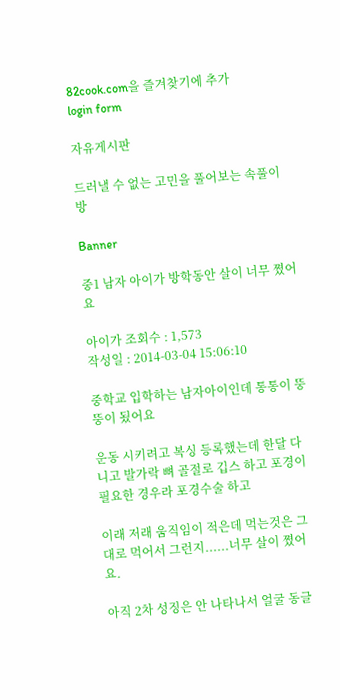82cook.com을 즐겨찾기에 추가
login form

자유게시판

드러낼 수 없는 고민을 풀어보는 속풀이방

Banner

중1 남자 아이가 방학동안 살이 너무 쪘어요

아이가 조회수 : 1,573
작성일 : 2014-03-04 15:06:10

중학교 입학하는 남자아이인데 통통이 뚱뚱이 됬어요

운동 시키려고 복싱 등록했는데 한달 다니고 발가락 뼈 골절로 깁스 하고 포경이 필요한 경우라 포경수술 하고

이래 저래 움직임이 적은데 먹는것은 그대로 먹어서 그런지......너무 살이 쪘어요.

아직 2차 성징은 안 나타나서 얼굴 동글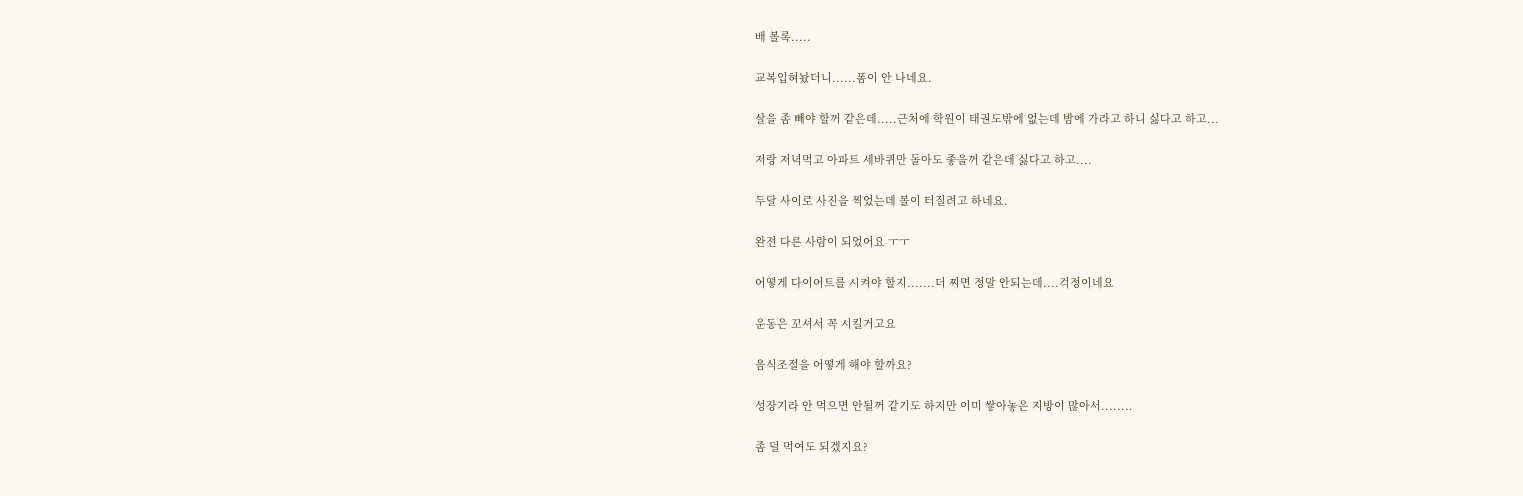배 볼록.....

교복입혀놨더니......폼이 안 나네요.

살을 좀 빼야 할꺼 같은데.....근처에 학원이 태권도밖에 없는데 밤에 가라고 하니 싫다고 하고...

저랑 저녁먹고 아파트 세바퀴만 돌아도 좋을꺼 같은데 싫다고 하고....

두달 사이로 사진을 찍었는데 볼이 터질려고 하네요.

완전 다른 사람이 되었어요 ㅜㅜ

어떻게 다이어트를 시켜야 할지.......더 찌면 정말 안되는데....걱정이네요

운동은 꼬셔서 꼭 시킬거고요

음식조절을 어떻게 해야 할까요?

성장기라 안 먹으면 안될꺼 같기도 하지만 이미 쌓아놓은 지방이 많아서........

좀 덜 먹여도 되겠지요?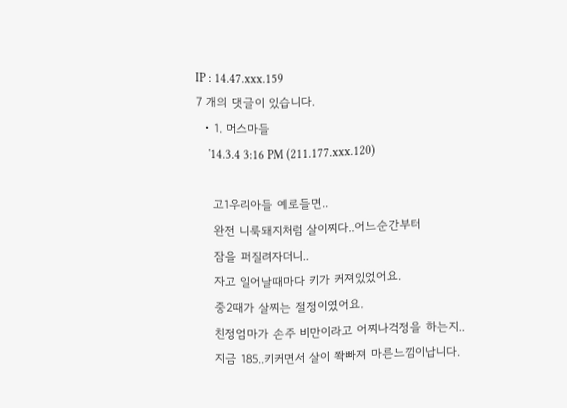IP : 14.47.xxx.159
7 개의 댓글이 있습니다.
  • 1. 머스마들
    '14.3.4 3:16 PM (211.177.xxx.120)

    고1우리아들 예로들면..
    완전 니룩돼지처럼 살이찌다..어느순간부터
    잠을 퍼질려자더니..
    자고 일어날때마다 키가 커져있었어요.
    중2때가 살찌는 절정이였어요.
    친정엄마가 손주 비만이라고 어찌나걱정을 하는지..
    지금 185..키커면서 살이 쫙빠져 마른느낌이납니다.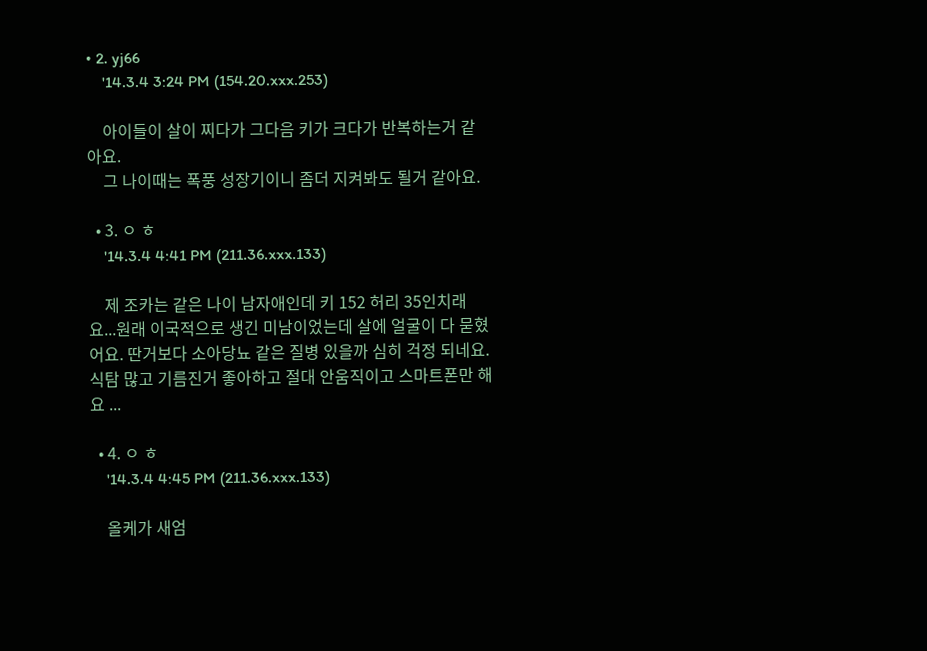• 2. yj66
    '14.3.4 3:24 PM (154.20.xxx.253)

    아이들이 살이 찌다가 그다음 키가 크다가 반복하는거 같아요.
    그 나이때는 폭풍 성장기이니 좀더 지켜봐도 될거 같아요.

  • 3. ㅇ ㅎ
    '14.3.4 4:41 PM (211.36.xxx.133)

    제 조카는 같은 나이 남자애인데 키 152 허리 35인치래요...원래 이국적으로 생긴 미남이었는데 살에 얼굴이 다 묻혔어요. 딴거보다 소아당뇨 같은 질병 있을까 심히 걱정 되네요. 식탐 많고 기름진거 좋아하고 절대 안움직이고 스마트폰만 해요 ...

  • 4. ㅇ ㅎ
    '14.3.4 4:45 PM (211.36.xxx.133)

    올케가 새엄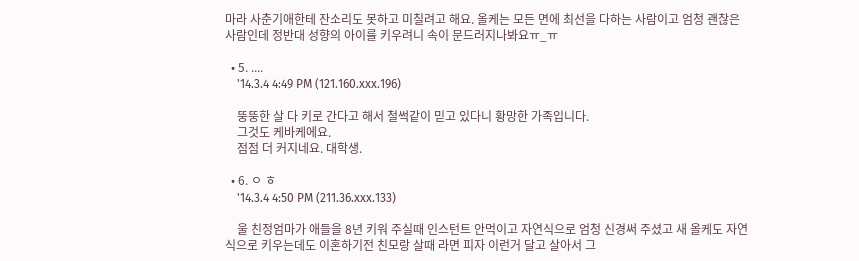마라 사춘기애한테 잔소리도 못하고 미칠려고 해요. 올케는 모든 면에 최선을 다하는 사람이고 엄청 괜찮은 사람인데 정반대 성향의 아이를 키우려니 속이 문드러지나봐요ㅠ_ㅠ

  • 5. ....
    '14.3.4 4:49 PM (121.160.xxx.196)

    뚱뚱한 살 다 키로 간다고 해서 철썩같이 믿고 있다니 황망한 가족입니다.
    그것도 케바케에요.
    점점 더 커지네요. 대학생.

  • 6. ㅇ ㅎ
    '14.3.4 4:50 PM (211.36.xxx.133)

    울 친정엄마가 애들을 8년 키워 주실때 인스턴트 안먹이고 자연식으로 엄청 신경써 주셨고 새 올케도 자연식으로 키우는데도 이혼하기전 친모랑 살때 라면 피자 이런거 달고 살아서 그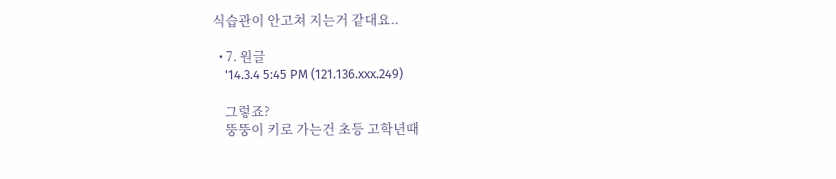식습관이 안고쳐 지는거 같대요..

  • 7. 원글
    '14.3.4 5:45 PM (121.136.xxx.249)

    그렇죠?
    뚱뚱이 키로 가는건 초등 고학년때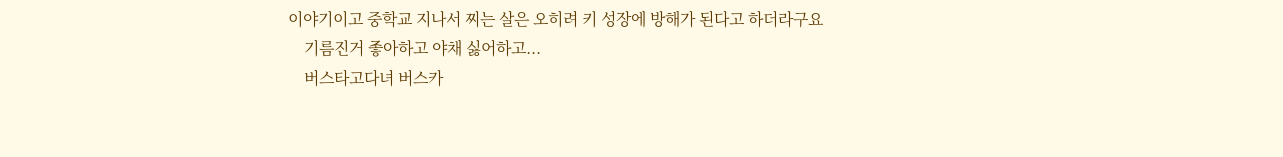이야기이고 중학교 지나서 찌는 살은 오히려 키 성장에 방해가 된다고 하더라구요
    기름진거 좋아하고 야채 싫어하고...
    버스타고다녀 버스카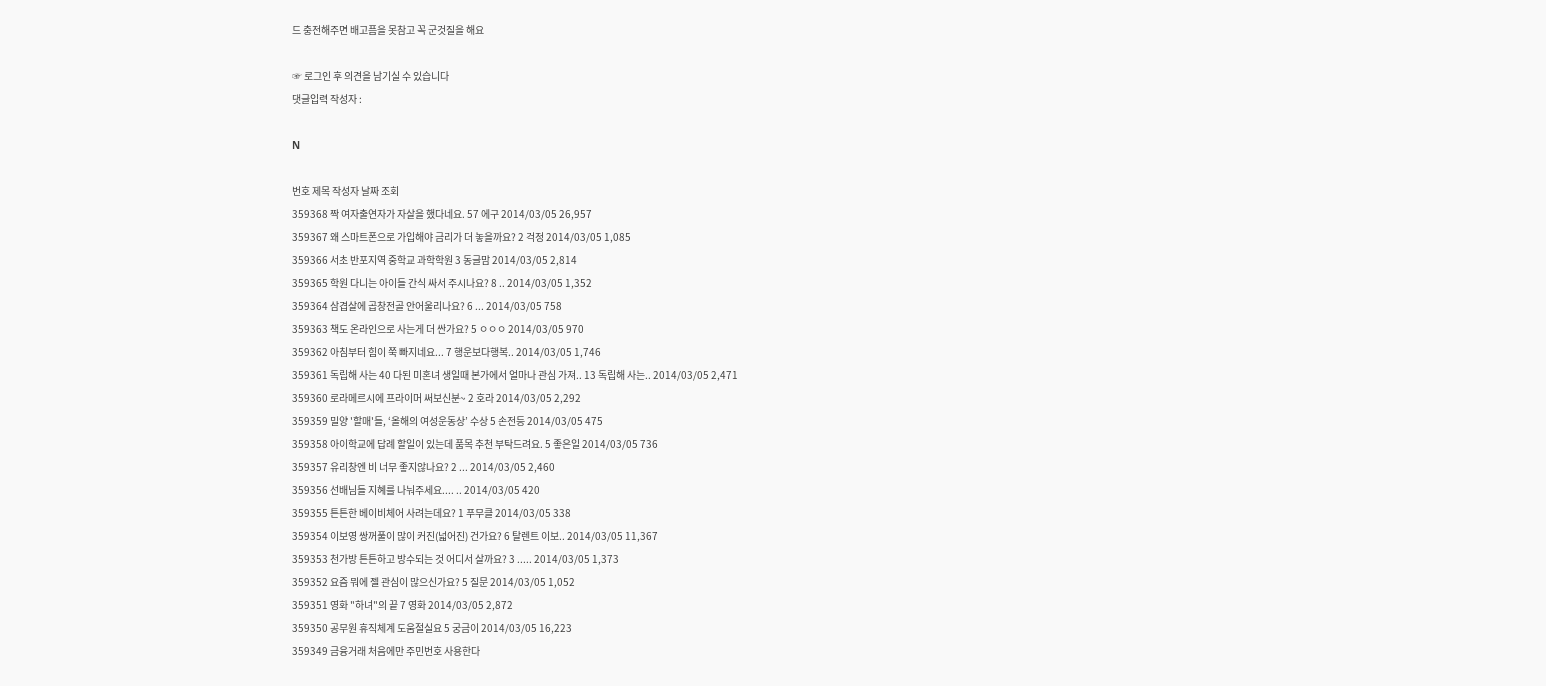드 충전해주면 배고픔을 못참고 꼭 군것질을 해요

☞ 로그인 후 의견을 남기실 수 있습니다
댓글입력 작성자 :

N

번호 제목 작성자 날짜 조회
359368 짝 여자출연자가 자살을 했다네요. 57 에구 2014/03/05 26,957
359367 왜 스마트폰으로 가입해야 금리가 더 놓을까요? 2 걱정 2014/03/05 1,085
359366 서초 반포지역 중학교 과학학원 3 동글맘 2014/03/05 2,814
359365 학원 다니는 아이들 간식 싸서 주시나요? 8 .. 2014/03/05 1,352
359364 삼겹살에 곱창전골 안어울리나요? 6 ... 2014/03/05 758
359363 책도 온라인으로 사는게 더 싼가요? 5 ㅇㅇㅇ 2014/03/05 970
359362 아침부터 힘이 쭉 빠지네요... 7 행운보다행복.. 2014/03/05 1,746
359361 독립해 사는 40 다된 미혼녀 생일때 본가에서 얼마나 관심 가져.. 13 독립해 사는.. 2014/03/05 2,471
359360 로라메르시에 프라이머 써보신분~ 2 호라 2014/03/05 2,292
359359 밀양 '할매'들, ‘올해의 여성운동상’ 수상 5 손전등 2014/03/05 475
359358 아이학교에 답례 할일이 있는데 품목 추천 부탁드려요. 5 좋은일 2014/03/05 736
359357 유리창엔 비 너무 좋지않나요? 2 ... 2014/03/05 2,460
359356 선배님들 지혜를 나눠주세요.... .. 2014/03/05 420
359355 튼튼한 베이비체어 사려는데요? 1 푸무클 2014/03/05 338
359354 이보영 쌍꺼풀이 많이 커진(넓어진) 건가요? 6 탈렌트 이보.. 2014/03/05 11,367
359353 천가방 튼튼하고 방수되는 것 어디서 살까요? 3 ..... 2014/03/05 1,373
359352 요즘 뭐에 젤 관심이 많으신가요? 5 질문 2014/03/05 1,052
359351 영화 "하녀"의 끝 7 영화 2014/03/05 2,872
359350 공무원 휴직체계 도움절실요 5 궁금이 2014/03/05 16,223
359349 금융거래 처음에만 주민번호 사용한다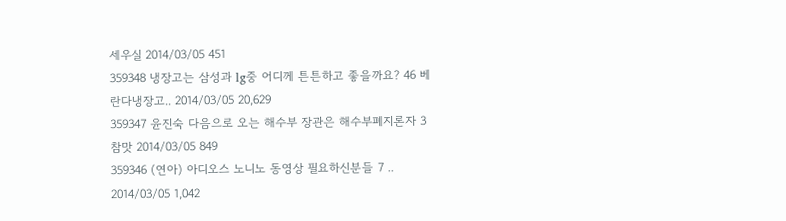세우실 2014/03/05 451
359348 냉장고는 삼성과 lg중 어디께 튼튼하고 좋을까요? 46 베란다냉장고.. 2014/03/05 20,629
359347 윤진숙 다음으로 오는 해수부 장관은 해수부폐지론자 3 참맛 2014/03/05 849
359346 (연아) 아디오스 노니노 동영상 필요하신분들 7 .. 2014/03/05 1,042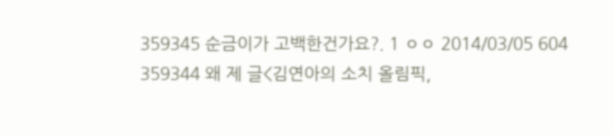359345 순금이가 고백한건가요?. 1 ㅇㅇ 2014/03/05 604
359344 왜 제 글<김연아의 소치 올림픽,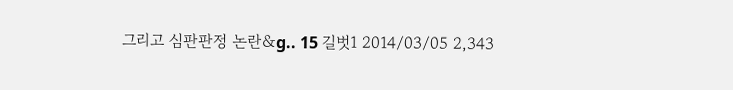그리고 심판판정 논란&g.. 15 길벗1 2014/03/05 2,343